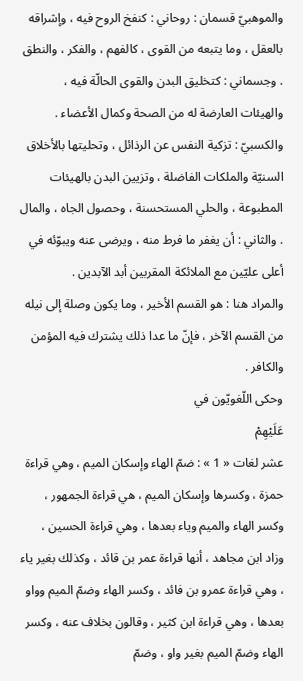والموهبيّ قسمان : روحاني : كنفخ الروح فيه ، وإشراقه بالعقل ، وما يتبعه من القوى ، كالفهم ، والفكر ، والنطق . وجسماني : كتخليق البدن والقوى الحالّة فيه ، والهيئات العارضة له من الصحة وكمال الأعضاء . والكسبيّ : تزكية النفس عن الرذائل ، وتحليتها بالأخلاق السنيّة والملكات الفاضلة ، وتزيين البدن بالهيئات المطبوعة ، والحلي المستحسنة ، وحصول الجاه ، والمال . والثاني : أن يغفر ما فرط منه ، ويرضى عنه ويبوّئه في أعلى عليّين مع الملائكة المقربين أبد الآبدين .
والمراد هنا : هو القسم الأخير ، وما يكون وصلة إلى نيله من القسم الآخر ، فإنّ ما عدا ذلك يشترك فيه المؤمن والكافر .
وحكى اللّغويّون في
عَلَيْهِمْ
عشر لغات « 1 » : ضمّ الهاء وإسكان الميم ، وهي قراءة حمزة ، وكسرها وإسكان الميم ، هي قراءة الجمهور ، وكسر الهاء والميم وياء بعدها ، وهي قراءة الحسين ، وزاد ابن مجاهد ، أنها قراءة عمر بن قائد ، وكذلك بغير ياء ، وهي قراءة عمرو بن فائد ، وكسر الهاء وضمّ الميم وواو بعدها ، وهي قراءة ابن كثير ، وقالون بخلاف عنه ، وكسر الهاء وضمّ الميم بغير واو ، وضمّ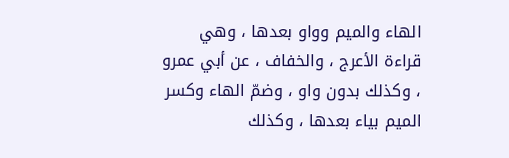الهاء والميم وواو بعدها ، وهي قراءة الأعرج ، والخفاف ، عن أبي عمرو ، وكذلك بدون واو ، وضمّ الهاء وكسر الميم بياء بعدها ، وكذلك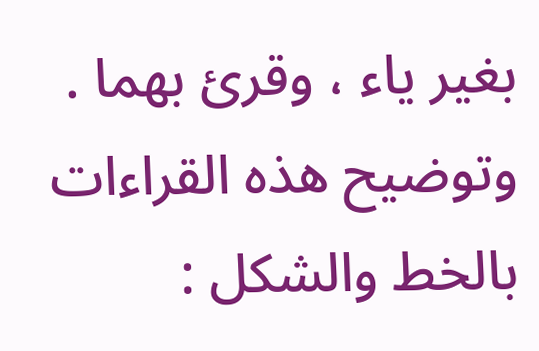بغير ياء ، وقرئ بهما . وتوضيح هذه القراءات بالخط والشكل :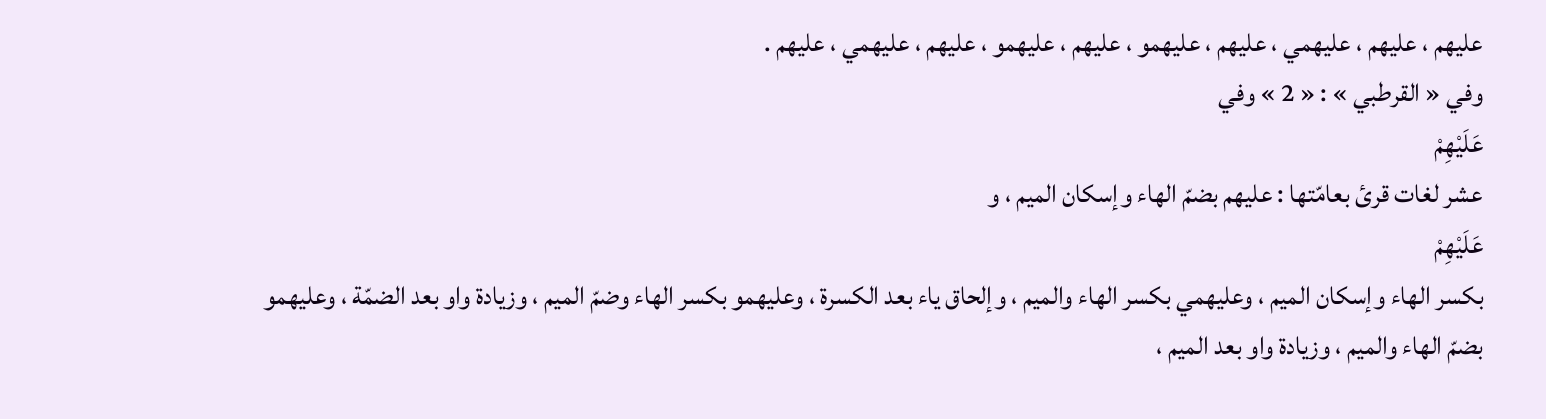عليهم ، عليهم ، عليهمي ، عليهم ، عليهمو ، عليهم ، عليهمو ، عليهم ، عليهمي ، عليهم .
وفي « القرطبي » : « 2 » وفي
عَلَيْهِمْ
عشر لغات قرئ بعامّتها : عليهم بضمّ الهاء وإسكان الميم ، و
عَلَيْهِمْ
بكسر الهاء وإسكان الميم ، وعليهمي بكسر الهاء والميم ، وإلحاق ياء بعد الكسرة ، وعليهمو بكسر الهاء وضمّ الميم ، وزيادة واو بعد الضمّة ، وعليهمو بضمّ الهاء والميم ، وزيادة واو بعد الميم ،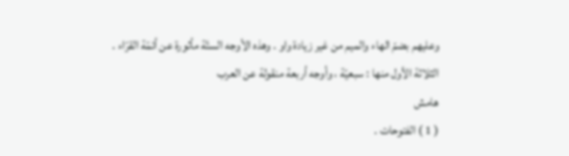وعليهم بضمّ الهاء والميم من غير زيادة واو . وهذه الأوجه الستّة مأثورة عن أئمّة القرّاء . الثلاثة الأول منها : سبعيّة ، وأوجه أربعة منقولة عن العرب
هامش
( 1 ) الفتوحات .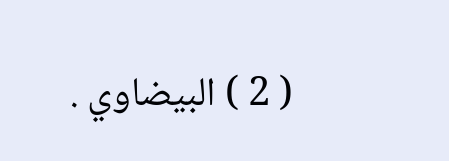( 2 ) البيضاوي .